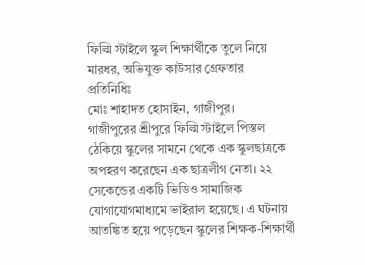ফিল্মি স্টাইলে স্কুল শিক্ষার্থীকে তুলে নিয়ে মারধর, অভিযুক্ত কাউসার গ্রেফতার
প্রতিনিধিঃ
মোঃ শাহাদত হোসাইন, গাজীপুর।
গাজীপুরের শ্রীপুরে ফিল্মি স্টাইলে পিস্তল ঠেকিয়ে স্কুলের সামনে থেকে এক স্কুলছাত্রকে অপহরণ করেছেন এক ছাত্রলীগ নেতা। ২২ সেকেন্ডের একটি ভিডিও সামাজিক যোগাযোগমাধ্যমে ভাইরাল হয়েছে। এ ঘটনায় আতঙ্কিত হয়ে পড়েছেন স্কুলের শিক্ষক-শিক্ষার্থী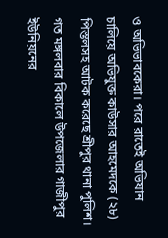ও অভিভাবকেরা। পরে রাতেই অভিযান চালিয়ে অভিযুক্ত কাউসার আহমেদকে (২৮) পিস্তলসহ আটক করেছে শ্রীপুর থানা পুলিশ।
গত মঙ্গলবার বিকালে উপজেলার গাজীপুর ইউনিয়নের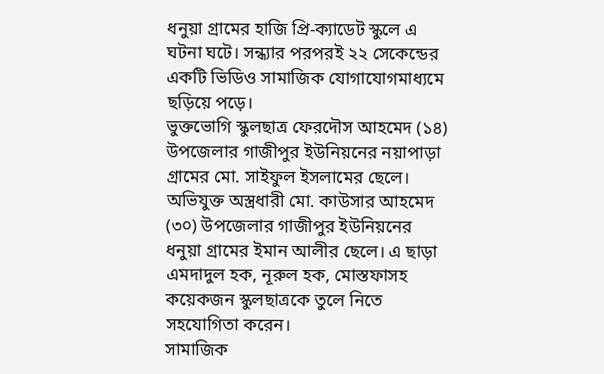ধনুয়া গ্রামের হাজি প্রি-ক্যাডেট স্কুলে এ ঘটনা ঘটে। সন্ধ্যার পরপরই ২২ সেকেন্ডের একটি ভিডিও সামাজিক যোগাযোগমাধ্যমে ছড়িয়ে পড়ে।
ভুক্তভোগি স্কুলছাত্র ফেরদৌস আহমেদ (১৪) উপজেলার গাজীপুর ইউনিয়নের নয়াপাড়া গ্রামের মো. সাইফুল ইসলামের ছেলে।
অভিযুক্ত অস্ত্রধারী মো. কাউসার আহমেদ (৩০) উপজেলার গাজীপুর ইউনিয়নের ধনুয়া গ্রামের ইমান আলীর ছেলে। এ ছাড়া এমদাদুল হক, নূরুল হক, মোস্তফাসহ কয়েকজন স্কুলছাত্রকে তুলে নিতে সহযোগিতা করেন।
সামাজিক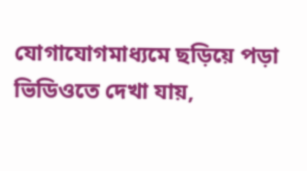যোগাযোগমাধ্যমে ছড়িয়ে পড়া ভিডিওতে দেখা যায়,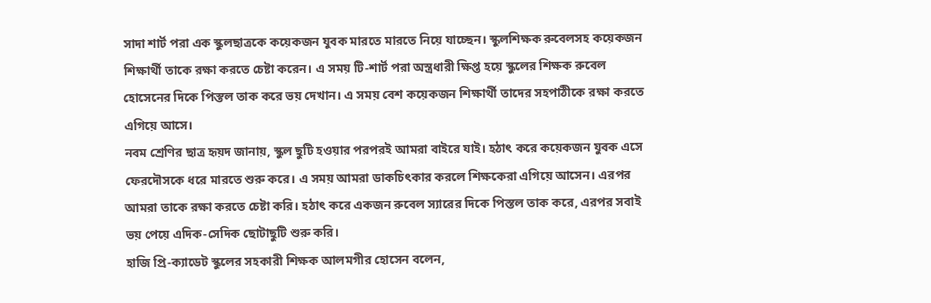সাদা শার্ট পরা এক স্কুলছাত্রকে কয়েকজন যুবক মারতে মারতে নিয়ে যাচ্ছেন। স্কুলশিক্ষক রুবেলসহ কয়েকজন শিক্ষার্থী তাকে রক্ষা করতে চেষ্টা করেন। এ সময় টি-শার্ট পরা অস্ত্রধারী ক্ষিপ্ত হয়ে স্কুলের শিক্ষক রুবেল হোসেনের দিকে পিস্তল তাক করে ভয় দেখান। এ সময় বেশ কয়েকজন শিক্ষার্থী তাদের সহপাঠীকে রক্ষা করতে এগিয়ে আসে।
নবম শ্রেণির ছাত্র হৃয়দ জানায়, স্কুল ছুটি হওয়ার পরপরই আমরা বাইরে যাই। হঠাৎ করে কয়েকজন যুবক এসে ফেরদৌসকে ধরে মারতে শুরু করে। এ সময় আমরা ডাকচিৎকার করলে শিক্ষকেরা এগিয়ে আসেন। এরপর আমরা তাকে রক্ষা করতে চেষ্টা করি। হঠাৎ করে একজন রুবেল স্যারের দিকে পিস্তল তাক করে, এরপর সবাই ভয় পেয়ে এদিক-সেদিক ছোটাছুটি শুরু করি।
হাজি প্রি-ক্যাডেট স্কুলের সহকারী শিক্ষক আলমগীর হোসেন বলেন,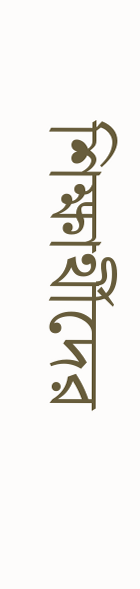শিক্ষার্থীদের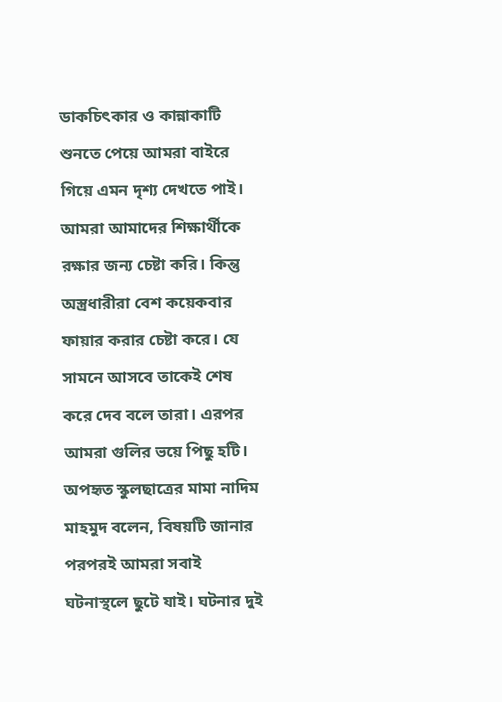ডাকচিৎকার ও কান্নাকাটি শুনতে পেয়ে আমরা বাইরে গিয়ে এমন দৃশ্য দেখতে পাই। আমরা আমাদের শিক্ষার্থীকে রক্ষার জন্য চেষ্টা করি। কিন্তু অস্ত্রধারীরা বেশ কয়েকবার ফায়ার করার চেষ্টা করে। যে সামনে আসবে তাকেই শেষ করে দেব বলে তারা। এরপর আমরা গুলির ভয়ে পিছু হটি।
অপহৃত স্কুলছাত্রের মামা নাদিম মাহমুদ বলেন, বিষয়টি জানার পরপরই আমরা সবাই ঘটনাস্থলে ছুটে যাই। ঘটনার দুই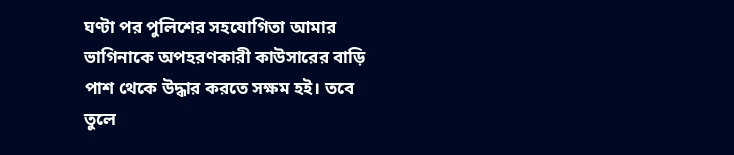ঘণ্টা পর পুলিশের সহযোগিতা আমার ভাগিনাকে অপহরণকারী কাউসারের বাড়ি পাশ থেকে উদ্ধার করতে সক্ষম হই। তবে তুলে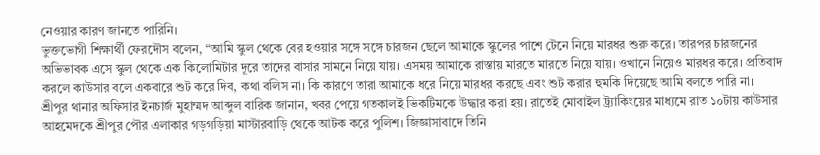নেওয়ার কারণ জানতে পারিনি।
ভুক্তভোগী শিক্ষার্থী ফেরদৌস বলেন, “আমি স্কুল থেকে বের হওয়ার সঙ্গে সঙ্গে চারজন ছেলে আমাকে স্কুলের পাশে টেনে নিয়ে মারধর শুরু করে। তারপর চারজনের অভিভাবক এসে স্কুল থেকে এক কিলোমিটার দূরে তাদের বাসার সামনে নিয়ে যায়। এসময় আমাকে রাস্তায় মারতে মারতে নিয়ে যায়। ওখানে নিয়েও মারধর করে। প্রতিবাদ করলে কাউসার বলে একবারে শুট করে দিব, কথা বলিস না। কি কারণে তারা আমাকে ধরে নিয়ে মারধর করছে এবং শুট করার হুমকি দিয়েছে আমি বলতে পারি না।
শ্রীপুর থানার অফিসার ইনচার্জ মুহাম্মদ আব্দুল বারিক জানান, খবর পেয়ে গতকালই ভিকটিমকে উদ্ধার করা হয়। রাতেই মোবাইল ট্র্যাকিংয়ের মাধ্যমে রাত ১০টায় কাউসার আহমেদকে শ্রীপুর পৌর এলাকার গড়গড়িয়া মাস্টারবাড়ি থেকে আটক করে পুলিশ। জিজ্ঞাসাবাদে তিনি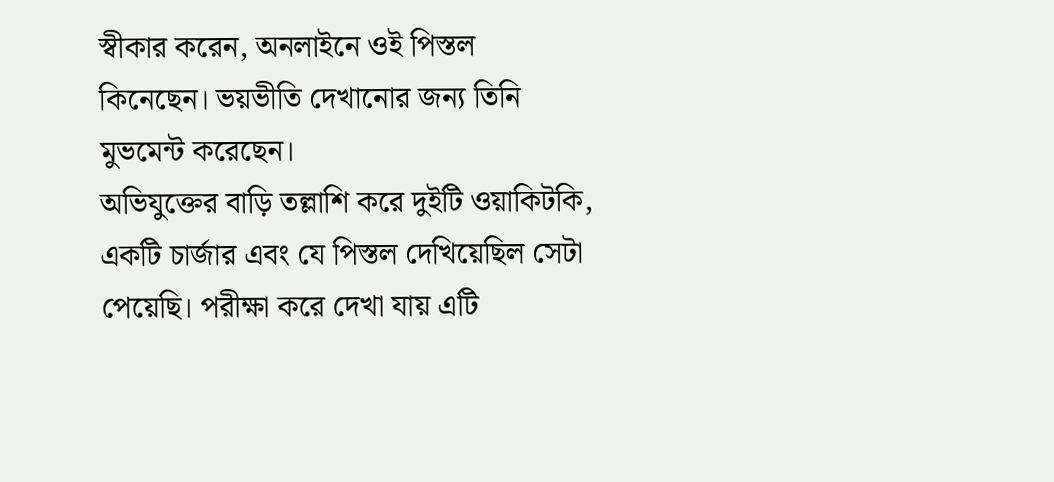স্বীকার করেন, অনলাইনে ওই পিস্তল কিনেছেন। ভয়ভীতি দেখানোর জন্য তিনি মুভমেন্ট করেছেন।
অভিযুক্তের বাড়ি তল্লাশি করে দুইটি ওয়াকিটকি, একটি চার্জার এবং যে পিস্তল দেখিয়েছিল সেটা পেয়েছি। পরীক্ষা করে দেখা যায় এটি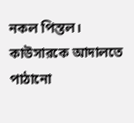নকল পিস্তল। কাউসারকে আদালতে পাঠানো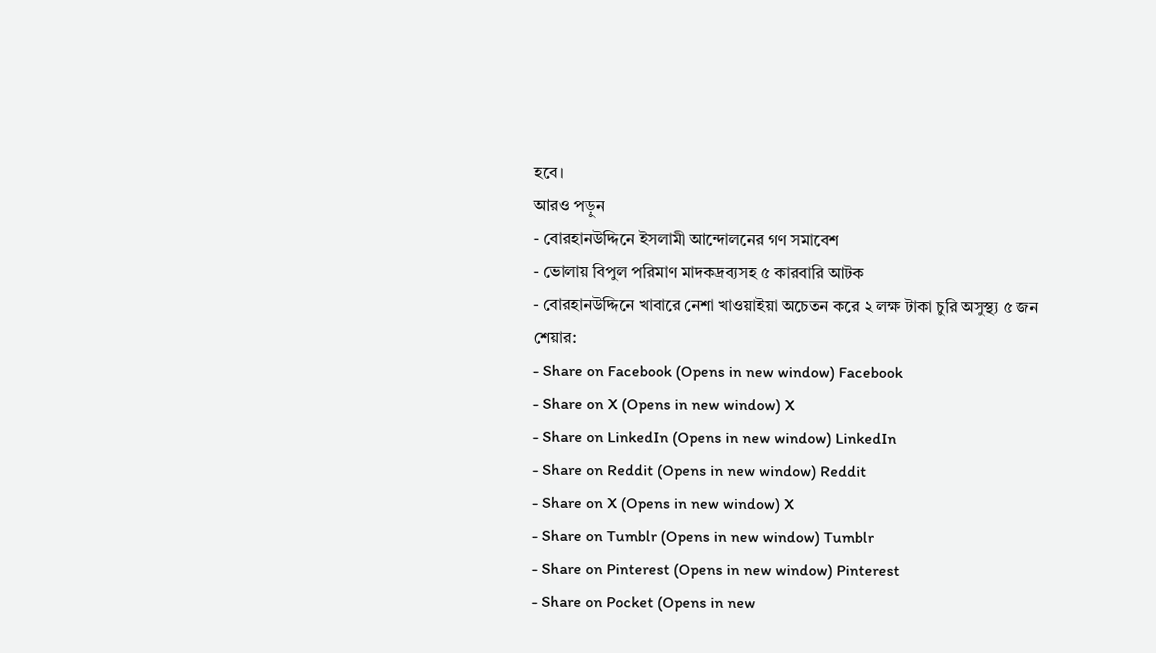হবে।
আরও পড়ুন
- বোরহানউদ্দিনে ইসলামী আন্দোলনের গণ সমাবেশ
- ভোলায় বিপুল পরিমাণ মাদকদ্রব্যসহ ৫ কারবারি আটক
- বোরহানউদ্দিনে খাবারে নেশা খাওয়াইয়া অচেতন করে ২ লক্ষ টাকা চুরি অসুস্থ্য ৫ জন
শেয়ার:
- Share on Facebook (Opens in new window) Facebook
- Share on X (Opens in new window) X
- Share on LinkedIn (Opens in new window) LinkedIn
- Share on Reddit (Opens in new window) Reddit
- Share on X (Opens in new window) X
- Share on Tumblr (Opens in new window) Tumblr
- Share on Pinterest (Opens in new window) Pinterest
- Share on Pocket (Opens in new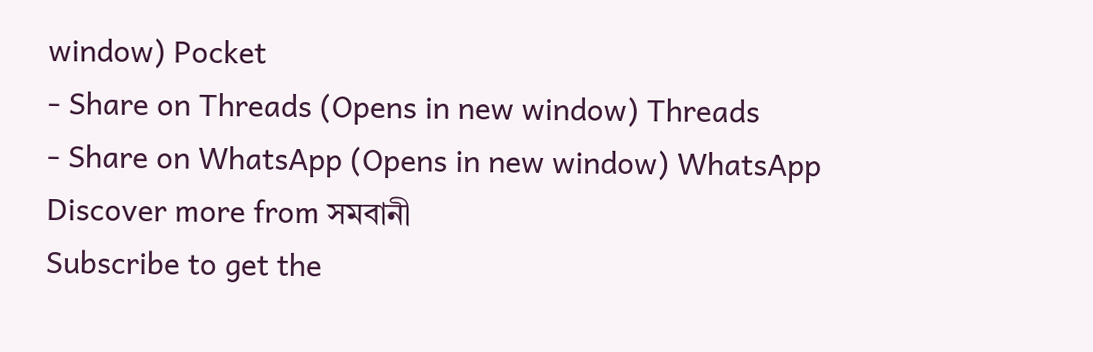window) Pocket
- Share on Threads (Opens in new window) Threads
- Share on WhatsApp (Opens in new window) WhatsApp
Discover more from সমবানী
Subscribe to get the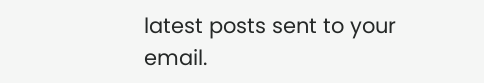latest posts sent to your email.